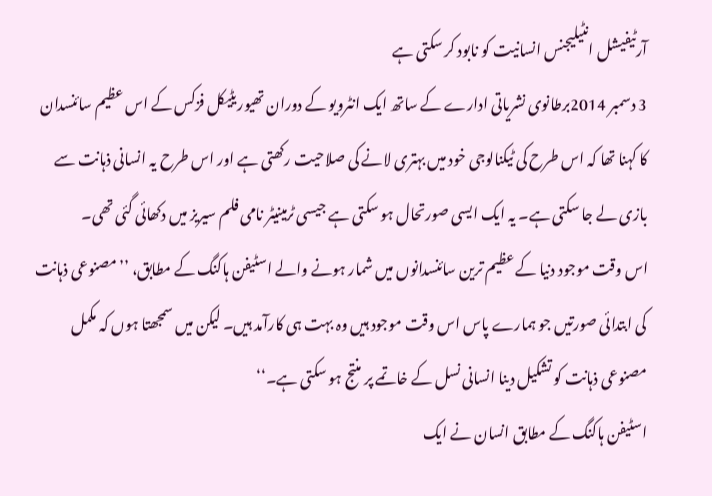آرٹیفیشل انٹیلیجنس انسانیت کو نابود کر سکتی ہے
3 دسمبر 2014برطانوی نشریاتی ادارے کے ساتھ ایک انٹرویو کے دوران تھیوریٹیکل فزکس کے اس عظیم سائنسدان کا کہنا تھا کہ اس طرح کی ٹیکنالوجی خود میں بہتری لانے کی صلاحیت رکھتی ہے اور اس طرح یہ انسانی ذہانت سے بازی لے جا سکتی ہے۔ یہ ایک ایسی صورتحال ہو سکتی ہے جیسی ٹرمینیٹر نامی فلم سیریز میں دکھائی گئی تھی۔
اس وقت موجود دنیا کے عظیم ترین سائنسدانوں میں شمار ہونے والے اسٹیفن ہاکنگ کے مطابق، ’’مصنوعی ذہانت کی ابتدائی صورتیں جو ہمارے پاس اس وقت موجود ہیں وہ بہت ہی کارآمد ہیں۔ لیکن میں سمجھتا ہوں کہ مکمل مصنوعی ذہانت کو تشکیل دینا انسانی نسل کے خاتمے پر منتج ہو سکتی ہے۔‘‘
اسٹیفن ہاکنگ کے مطابق انسان نے ایک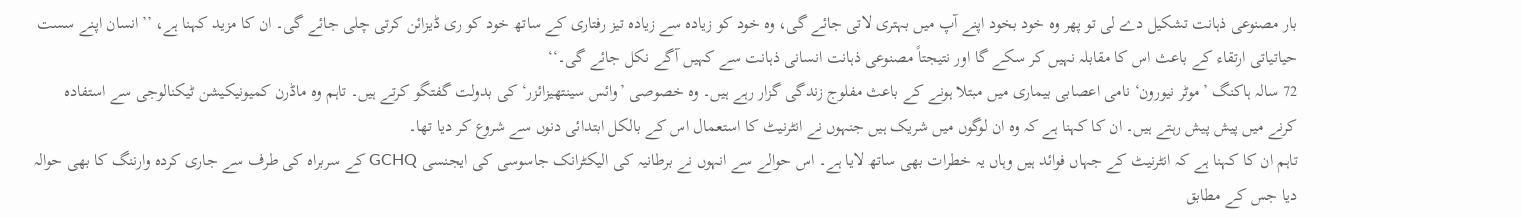بار مصنوعی ذہانت تشکیل دے لی تو پھر وہ خود بخود اپنے آپ میں بہتری لاتی جائے گی، وہ خود کو زیادہ سے زیادہ تیز رفتاری کے ساتھ خود کو ری ڈیزائن کرتی چلی جائے گی۔ ان کا مزید کہنا ہے، ’’انسان اپنے سست حیاتیاتی ارتقاء کے باعث اس کا مقابلہ نہیں کر سکے گا اور نتیجتاً مصنوعی ذہانت انسانی ذہانت سے کہیں آگے نکل جائے گی۔‘‘
72 سالہ ہاکنگ ’موٹر نیورون‘ نامی اعصابی بیماری میں مبتلا ہونے کے باعث مفلوج زندگی گزار رہے ہیں۔ وہ خصوصی ’وائس سینتھیزائزر‘ کی بدولت گفتگو کرتے ہیں۔ تاہم وہ ماڈرن کمیونیکیشن ٹیکنالوجی سے استفادہ کرنے میں پیش پیش رہتے ہیں۔ ان کا کہنا ہے کہ وہ ان لوگوں میں شریک ہیں جنہوں نے انٹرنیٹ کا استعمال اس کے بالکل ابتدائی دنوں سے شروع کر دیا تھا۔
تاہم ان کا کہنا ہے کہ انٹرنیٹ کے جہاں فوائد ہیں وہاں یہ خطرات بھی ساتھ لایا ہے۔ اس حوالے سے انہوں نے برطانیہ کی الیکٹرانک جاسوسی کی ایجنسی GCHQ کے سربراہ کی طرف سے جاری کردہ وارننگ کا بھی حوالہ دیا جس کے مطابق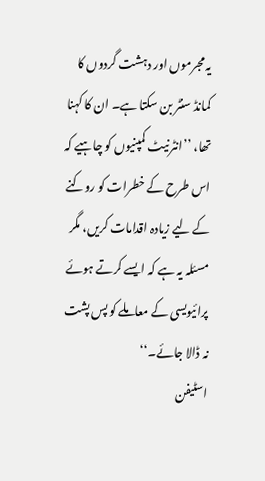یہ مجرموں اور دہشت گردوں کا کمانڈ سنٹر بن سکتا ہے۔ ان کا کہنا تھا، ’’انٹرنیٹ کمپنیوں کو چاہیے کہ اس طرح کے خطرات کو روکنے کے لیے زیادہ اقدامات کریں، مگر مسئلہ یہ ہے کہ ایسے کرتے ہوئے پرائیویسی کے معاملے کو پس پشت نہ ڈالا جائے۔‘‘
اسٹیفن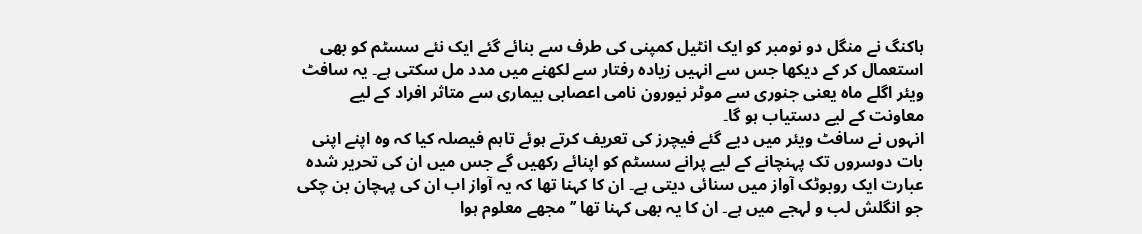ہاکنگ نے منگل دو نومبر کو ایک انٹیل کمپنی کی طرف سے بنائے گئے ایک نئے سسٹم کو بھی استعمال کر کے دیکھا جس سے انہیں زیادہ رفتار سے لکھنے میں مدد مل سکتی ہے۔ یہ سافٹ ویئر اگلے ماہ یعنی جنوری سے موٹر نیورون نامی اعصابی بیماری سے متاثر افراد کے لیے معاونت کے لیے دستیاب ہو گا۔
انہوں نے سافٹ ویئر میں دیے گئے فیچرز کی تعریف کرتے ہوئے تاہم فیصلہ کیا کہ وہ اپنے اپنی بات دوسروں تک پہنچانے کے لیے پرانے سسٹم کو اپنائے رکھیں گے جس میں ان کی تحریر شدہ عبارت ایک روبوٹک آواز میں سنائی دیتی ہے۔ ان کا کہنا تھا کہ یہ آواز اب ان کی پہچان بن چکی جو انگلش لب و لہجے میں ہے۔ ان کا یہ بھی کہنا تھا ’’مجھے معلوم ہوا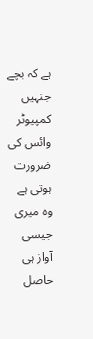ہے کہ بچے جنہیں کمپیوٹر وائس کی ضرورت ہوتی ہے وہ میری جیسی آواز ہی حاصل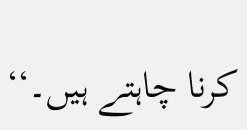کرنا چاہتے ہیں۔‘‘